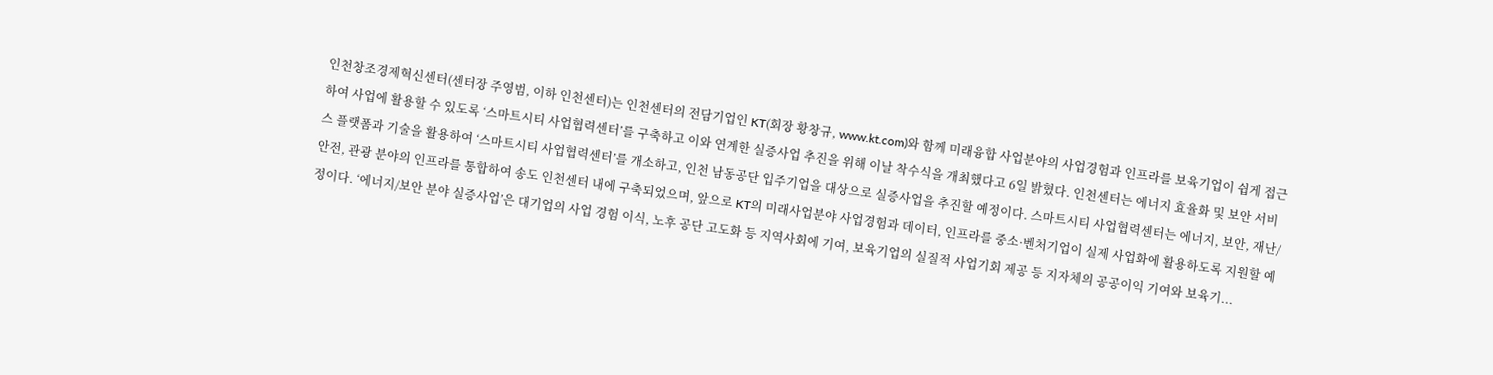인천창조경제혁신센터(센터장 주영범, 이하 인천센터)는 인천센터의 전담기업인 KT(회장 황창규, www.kt.com)와 함께 미래융합 사업분야의 사업경험과 인프라를 보육기업이 쉽게 접근하여 사업에 활용할 수 있도록 ‘스마트시티 사업협력센터’를 구축하고 이와 연계한 실증사업 추진을 위해 이날 착수식을 개최했다고 6일 밝혔다. 인천센터는 에너지 효율화 및 보안 서비스 플랫폼과 기술을 활용하여 ‘스마트시티 사업협력센터’를 개소하고, 인천 남동공단 입주기업을 대상으로 실증사업을 추진할 예정이다. 스마트시티 사업협력센터는 에너지, 보안, 재난/안전, 관광 분야의 인프라를 통합하여 송도 인천센터 내에 구축되었으며, 앞으로 KT의 미래사업분야 사업경험과 데이터, 인프라를 중소·벤처기업이 실제 사업화에 활용하도록 지원할 예정이다. ‘에너지/보안 분야 실증사업’은 대기업의 사업 경험 이식, 노후 공단 고도화 등 지역사회에 기여, 보육기업의 실질적 사업기회 제공 등 지자체의 공공이익 기여와 보육기...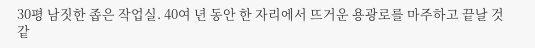30평 남짓한 좁은 작업실. 40여 년 동안 한 자리에서 뜨거운 용광로를 마주하고 끝날 것 같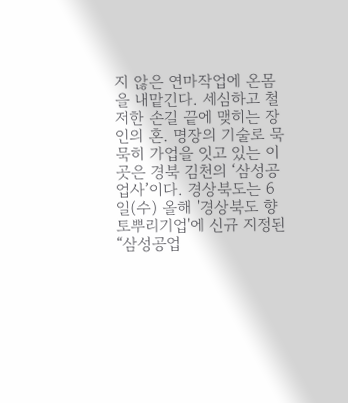지 않은 연마작업에 온몸을 내맡긴다. 세심하고 철저한 손길 끝에 맺히는 장인의 혼. 명장의 기술로 묵묵히 가업을 잇고 있는 이곳은 경북 김천의 ‘삼성공업사’이다. 경상북도는 6일(수) 올해 '경상북도 향토뿌리기업'에 신규 지정된 “삼성공업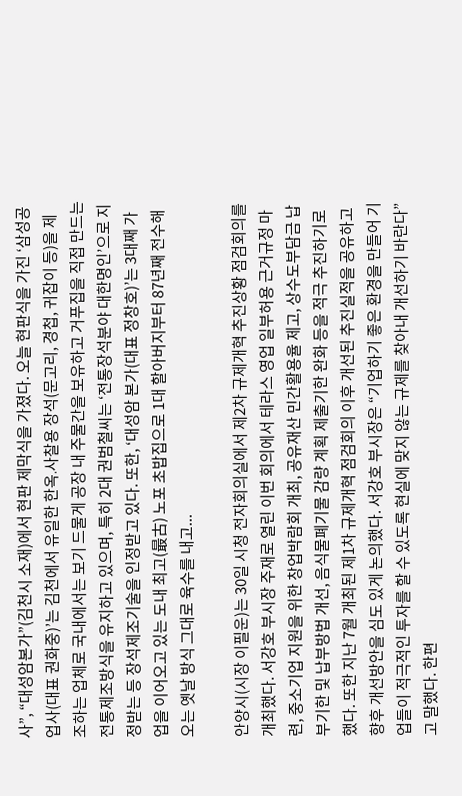사”, “대성암본가”(김천시 소재)에서 현판 제막식을 가졌다. 오늘 현판식을 가진 ‘삼성공업사(대표 권화중)’는 김천에서 유일한 한옥․사찰용 장석(문고리, 경첩, 귀잡이 등)을 제조하는 업체로 국내에서는 보기 드물게 공장 내 주물간을 보유하고 거푸집을 직접 만드는 전통제조방식을 유지하고 있으며, 특히 2대 권범철씨는 ‘전통장석분야 대한명인’으로 지정받는 등 장석제조기술을 인정받고 있다. 또한, ‘대성암 본가(대표 정창호)’는 3대째 가업을 이어오고 있는 도내 최고(最古) 노포 초밥집으로 1대 할아버지부터 87년째 전수해오는 옛날 방식 그대로 육수를 내고...

안양시(시장 이필운)는 30일 시청 전자회의실에서 제2차 규제개혁 추진상황 점검회의를 개최했다. 서강호 부시장 주재로 열린 이번 회의에서 테라스 영업 일부허용 근거규정 마련, 중소기업 지원을 위한 창업박람회 개최, 공유재산 민간활용율 제고, 상수도부담금 납부기한 및 납부방법 개선, 음식물폐기물 감량 계획 제출기한 완화 등을 적극 추진하기로 했다. 또한 지난 7월 개최된 제1차 규제개혁 점검회의 이후 개선된 추진실적을 공유하고 향후 개선방안을 심도 있게 논의했다. 서강호 부시장은 “기업하기 좋은 환경을 만들어 기업들이 적극적인 투자를 할 수 있도록 현실에 맞지 않는 규제를 찾아내 개선하기 바란다”고 말했다. 한편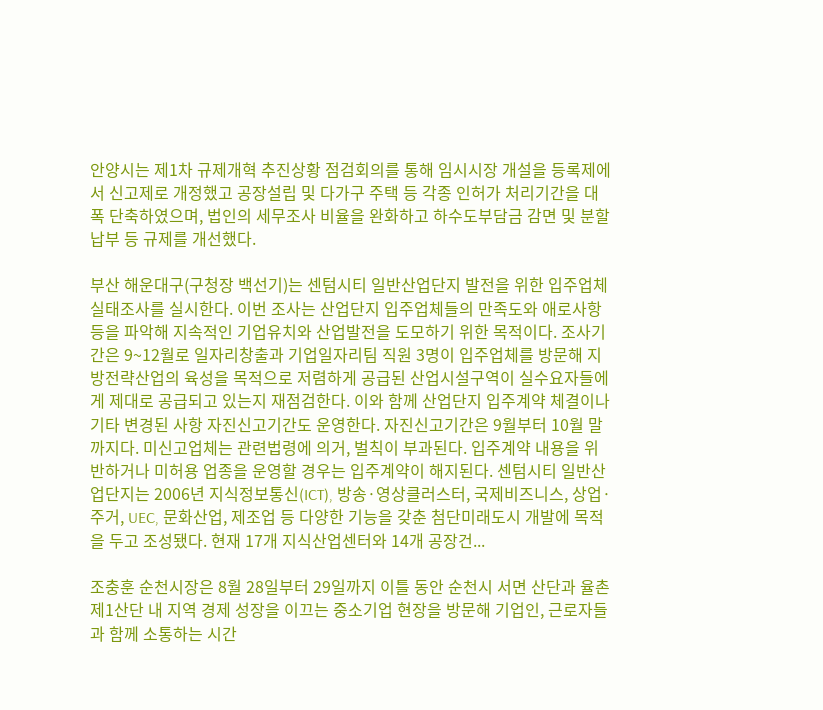안양시는 제1차 규제개혁 추진상황 점검회의를 통해 임시시장 개설을 등록제에서 신고제로 개정했고 공장설립 및 다가구 주택 등 각종 인허가 처리기간을 대폭 단축하였으며, 법인의 세무조사 비율을 완화하고 하수도부담금 감면 및 분할납부 등 규제를 개선했다.

부산 해운대구(구청장 백선기)는 센텀시티 일반산업단지 발전을 위한 입주업체 실태조사를 실시한다. 이번 조사는 산업단지 입주업체들의 만족도와 애로사항 등을 파악해 지속적인 기업유치와 산업발전을 도모하기 위한 목적이다. 조사기간은 9~12월로 일자리창출과 기업일자리팀 직원 3명이 입주업체를 방문해 지방전략산업의 육성을 목적으로 저렴하게 공급된 산업시설구역이 실수요자들에게 제대로 공급되고 있는지 재점검한다. 이와 함께 산업단지 입주계약 체결이나 기타 변경된 사항 자진신고기간도 운영한다. 자진신고기간은 9월부터 10월 말까지다. 미신고업체는 관련법령에 의거, 벌칙이 부과된다. 입주계약 내용을 위반하거나 미허용 업종을 운영할 경우는 입주계약이 해지된다. 센텀시티 일반산업단지는 2006년 지식정보통신(ICT), 방송·영상클러스터, 국제비즈니스, 상업·주거, UEC, 문화산업, 제조업 등 다양한 기능을 갖춘 첨단미래도시 개발에 목적을 두고 조성됐다. 현재 17개 지식산업센터와 14개 공장건...

조충훈 순천시장은 8월 28일부터 29일까지 이틀 동안 순천시 서면 산단과 율촌 제1산단 내 지역 경제 성장을 이끄는 중소기업 현장을 방문해 기업인, 근로자들과 함께 소통하는 시간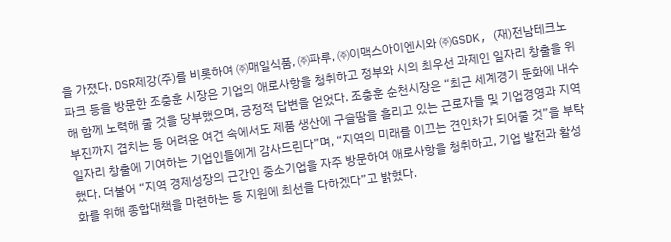을 가졌다. DSR제강(주)를 비롯하여 ㈜매일식품, ㈜파루, ㈜이맥스아이엔시와 ㈜GSDK, (재)전남테크노파크 등을 방문한 조충훈 시장은 기업의 애로사항을 청취하고 정부와 시의 최우선 과제인 일자리 창출을 위해 함께 노력해 줄 것을 당부했으며, 긍정적 답변을 얻었다. 조충훈 순천시장은 “최근 세계경기 둔화에 내수부진까지 겹치는 등 어려운 여건 속에서도 제품 생산에 구슬땀을 흘리고 있는 근로자들 및 기업경영과 지역 일자리 창출에 기여하는 기업인들에게 감사드린다”며, “지역의 미래를 이끄는 견인차가 되어줄 것”을 부탁했다. 더불어 “지역 경제성장의 근간인 중소기업을 자주 방문하여 애로사항을 청취하고, 기업 발전과 활성화를 위해 종합대책을 마련하는 등 지원에 최선을 다하겠다”고 밝혔다.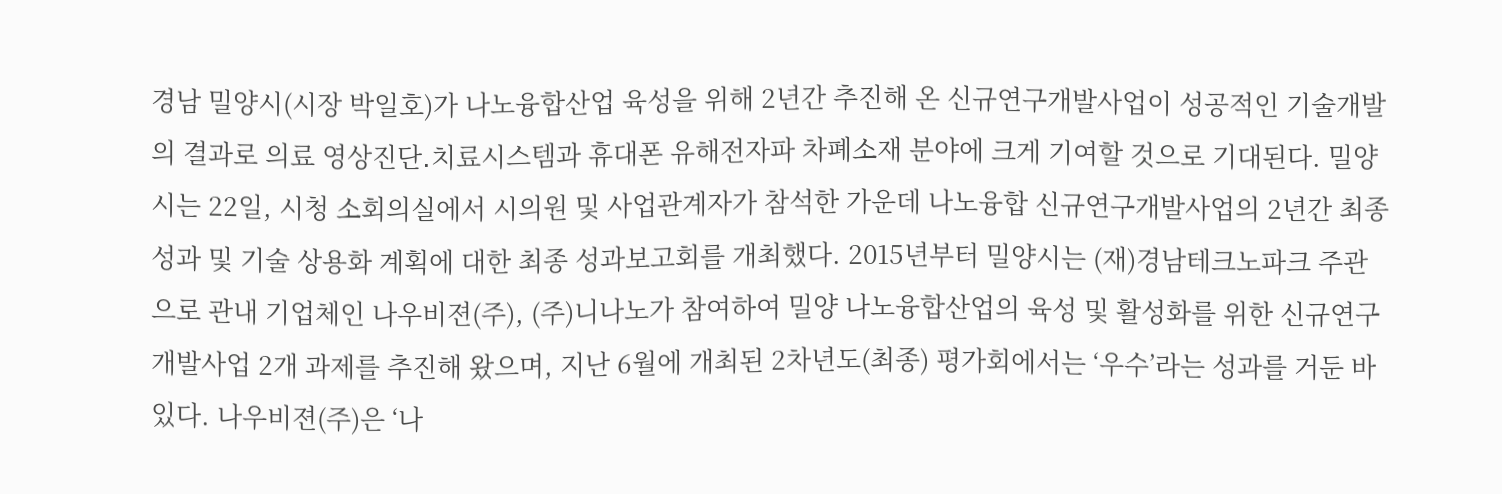경남 밀양시(시장 박일호)가 나노융합산업 육성을 위해 2년간 추진해 온 신규연구개발사업이 성공적인 기술개발의 결과로 의료 영상진단․치료시스템과 휴대폰 유해전자파 차폐소재 분야에 크게 기여할 것으로 기대된다. 밀양시는 22일, 시청 소회의실에서 시의원 및 사업관계자가 참석한 가운데 나노융합 신규연구개발사업의 2년간 최종성과 및 기술 상용화 계획에 대한 최종 성과보고회를 개최했다. 2015년부터 밀양시는 (재)경남테크노파크 주관으로 관내 기업체인 나우비젼(주), (주)니나노가 참여하여 밀양 나노융합산업의 육성 및 활성화를 위한 신규연구개발사업 2개 과제를 추진해 왔으며, 지난 6월에 개최된 2차년도(최종) 평가회에서는 ‘우수’라는 성과를 거둔 바 있다. 나우비젼(주)은 ‘나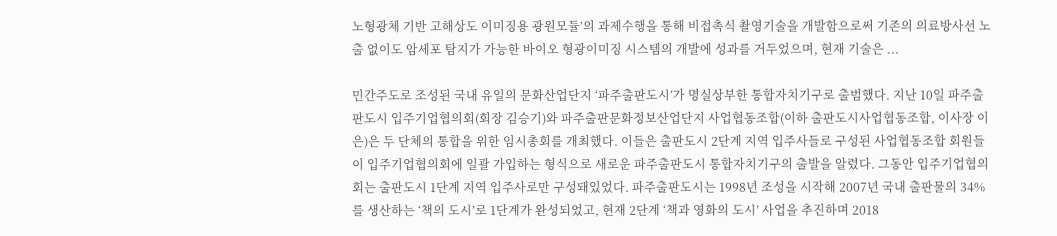노형광체 기반 고해상도 이미징용 광원모듈’의 과제수행을 통해 비접촉식 촬영기술을 개발함으로써 기존의 의료방사선 노출 없이도 암세포 탐지가 가능한 바이오 형광이미징 시스템의 개발에 성과를 거두었으며, 현재 기술은 ...

민간주도로 조성된 국내 유일의 문화산업단지 ‘파주출판도시’가 명실상부한 통합자치기구로 출범했다. 지난 10일 파주출판도시 입주기업협의회(회장 김승기)와 파주출판문화정보산업단지 사업협동조합(이하 출판도시사업협동조합, 이사장 이은)은 두 단체의 통합을 위한 임시총회를 개최했다. 이들은 출판도시 2단계 지역 입주사들로 구성된 사업협동조합 회원들이 입주기업협의회에 일괄 가입하는 형식으로 새로운 파주출판도시 통합자치기구의 출발을 알렸다. 그동안 입주기업협의회는 출판도시 1단계 지역 입주사로만 구성돼있었다. 파주출판도시는 1998년 조성을 시작해 2007년 국내 출판물의 34%를 생산하는 ‘책의 도시’로 1단계가 완성되었고, 현재 2단계 ‘책과 영화의 도시’ 사업을 추진하며 2018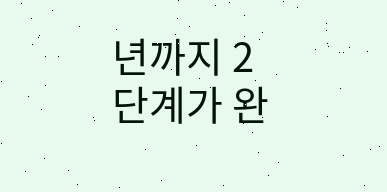년까지 2단계가 완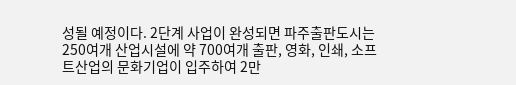성될 예정이다. 2단계 사업이 완성되면 파주출판도시는 250여개 산업시설에 약 700여개 출판, 영화, 인쇄, 소프트산업의 문화기업이 입주하여 2만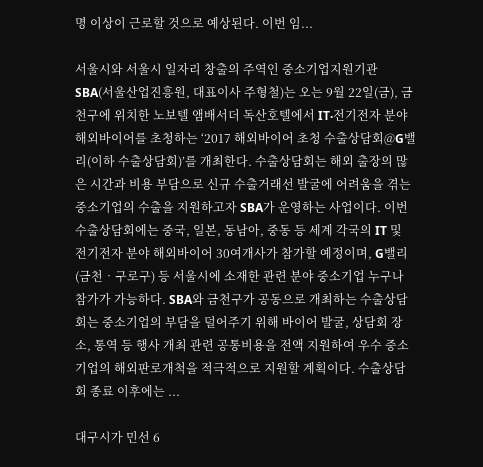명 이상이 근로할 것으로 예상된다. 이번 임...

서울시와 서울시 일자리 창출의 주역인 중소기업지원기관 SBA(서울산업진흥원, 대표이사 주형철)는 오는 9월 22일(금), 금천구에 위치한 노보텔 앰배서더 독산호텔에서 IT‧전기전자 분야 해외바이어를 초청하는 ‘2017 해외바이어 초청 수출상담회@G밸리(이하 수출상담회)’를 개최한다. 수출상담회는 해외 출장의 많은 시간과 비용 부담으로 신규 수출거래선 발굴에 어려움을 겪는 중소기업의 수출을 지원하고자 SBA가 운영하는 사업이다. 이번 수출상담회에는 중국, 일본, 동남아, 중동 등 세계 각국의 IT 및 전기전자 분야 해외바이어 30여개사가 참가할 예정이며, G밸리(금천‧구로구) 등 서울시에 소재한 관련 분야 중소기업 누구나 참가가 가능하다. SBA와 금천구가 공동으로 개최하는 수출상담회는 중소기업의 부담을 덜어주기 위해 바이어 발굴, 상담회 장소, 통역 등 행사 개최 관련 공통비용을 전액 지원하여 우수 중소기업의 해외판로개척을 적극적으로 지원할 계획이다. 수출상담회 종료 이후에는 ...

대구시가 민선 6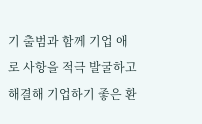기 출범과 함께 기업 애로 사항을 적극 발굴하고 해결해 기업하기 좋은 환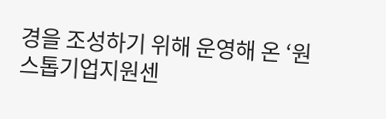경을 조성하기 위해 운영해 온 ‘원스톱기업지원센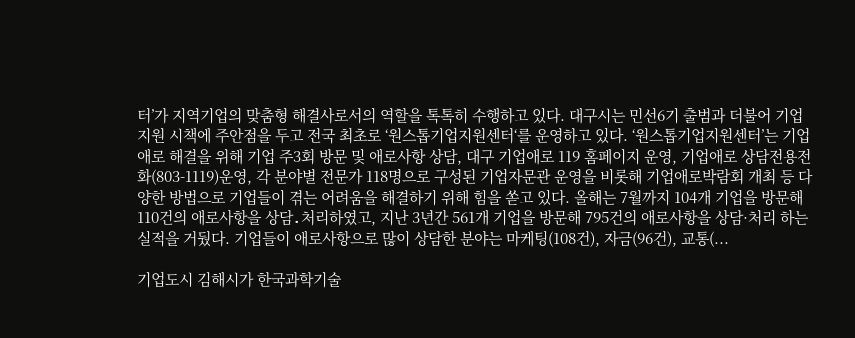터’가 지역기업의 맞춤형 해결사로서의 역할을 톡톡히 수행하고 있다. 대구시는 민선6기 출범과 더불어 기업지원 시책에 주안점을 두고 전국 최초로 ‘원스톱기업지원센터‘를 운영하고 있다. ‘원스톱기업지원센터’는 기업애로 해결을 위해 기업 주3회 방문 및 애로사항 상담, 대구 기업애로 119 홈페이지 운영, 기업애로 상담전용전화(803-1119)운영, 각 분야별 전문가 118명으로 구성된 기업자문관 운영을 비롯해 기업애로박람회 개최 등 다양한 방법으로 기업들이 겪는 어려움을 해결하기 위해 힘을 쏟고 있다. 올해는 7월까지 104개 기업을 방문해 110건의 애로사항을 상담․처리하였고, 지난 3년간 561개 기업을 방문해 795건의 애로사항을 상담·처리 하는 실적을 거뒀다. 기업들이 애로사항으로 많이 상담한 분야는 마케팅(108건), 자금(96건), 교통(...

기업도시 김해시가 한국과학기술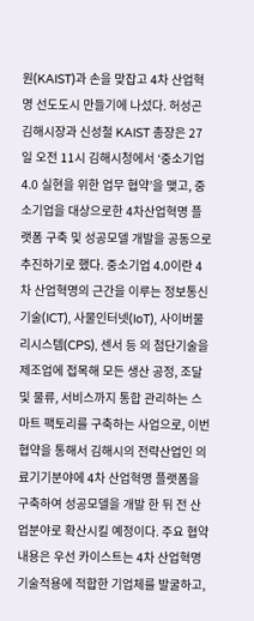원(KAIST)과 손을 맞잡고 4차 산업혁명 선도도시 만들기에 나섰다. 허성곤 김해시장과 신성철 KAIST 총장은 27일 오전 11시 김해시청에서 ‘중소기업 4.0 실현을 위한 업무 협약’을 맺고, 중소기업을 대상으로한 4차산업혁명 플랫폼 구축 및 성공모델 개발을 공동으로 추진하기로 했다. 중소기업 4.0이란 4차 산업혁명의 근간을 이루는 정보통신기술(ICT), 사물인터넷(IoT), 사이버물리시스템(CPS), 센서 등 의 첨단기술을 제조업에 접목해 모든 생산 공정, 조달 및 물류, 서비스까지 통합 관리하는 스마트 팩토리를 구축하는 사업으로, 이번 협약을 통해서 김해시의 전략산업인 의료기기분야에 4차 산업혁명 플랫폼을 구축하여 성공모델을 개발 한 뒤 전 산업분야로 확산시킬 예정이다. 주요 협약내용은 우선 카이스트는 4차 산업혁명 기술적용에 적합한 기업체를 발굴하고,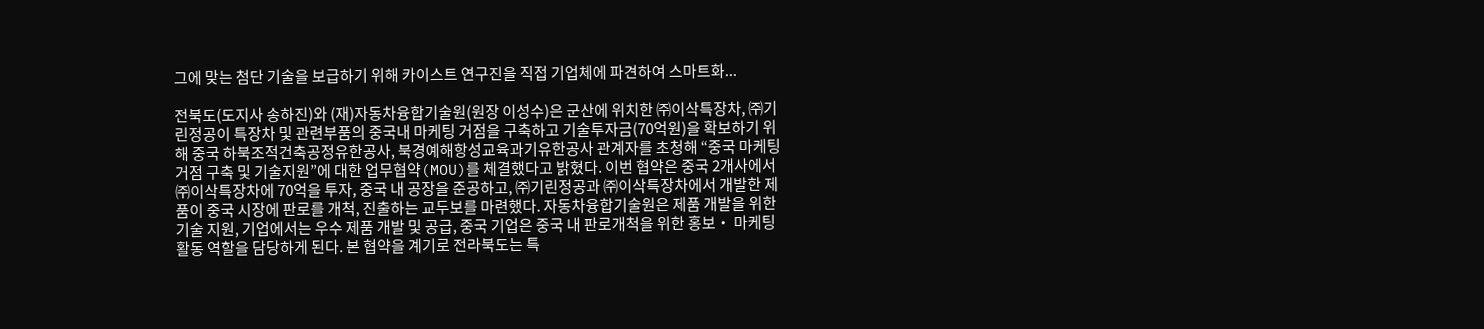그에 맞는 첨단 기술을 보급하기 위해 카이스트 연구진을 직접 기업체에 파견하여 스마트화...

전북도(도지사 송하진)와 (재)자동차융합기술원(원장 이성수)은 군산에 위치한 ㈜이삭특장차, ㈜기린정공이 특장차 및 관련부품의 중국내 마케팅 거점을 구축하고 기술투자금(70억원)을 확보하기 위해 중국 하북조적건축공정유한공사, 북경예해항성교육과기유한공사 관계자를 초청해 “중국 마케팅 거점 구축 및 기술지원”에 대한 업무협약(MOU)를 체결했다고 밝혔다. 이번 협약은 중국 2개사에서 ㈜이삭특장차에 70억을 투자, 중국 내 공장을 준공하고, ㈜기린정공과 ㈜이삭특장차에서 개발한 제품이 중국 시장에 판로를 개척, 진출하는 교두보를 마련했다. 자동차융합기술원은 제품 개발을 위한 기술 지원, 기업에서는 우수 제품 개발 및 공급, 중국 기업은 중국 내 판로개척을 위한 홍보‧ 마케팅 활동 역할을 담당하게 된다. 본 협약을 계기로 전라북도는 특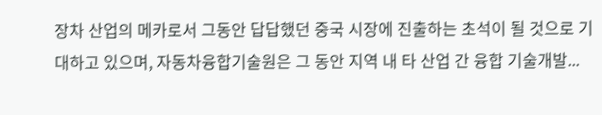장차 산업의 메카로서 그동안 답답했던 중국 시장에 진출하는 초석이 될 것으로 기대하고 있으며, 자동차융합기술원은 그 동안 지역 내 타 산업 간 융합 기술개발...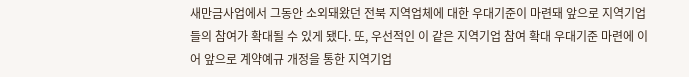새만금사업에서 그동안 소외돼왔던 전북 지역업체에 대한 우대기준이 마련돼 앞으로 지역기업들의 참여가 확대될 수 있게 됐다. 또, 우선적인 이 같은 지역기업 참여 확대 우대기준 마련에 이어 앞으로 계약예규 개정을 통한 지역기업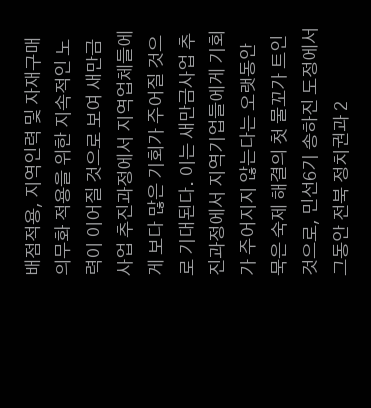배점적용, 지역인력 및 자재구매 의무화 적용을 위한 지속적인 노력이 이어질 것으로 보여 새만금사업 추진과정에서 지역업체들에게 보다 많은 기회가 주어질 것으로 기대된다. 이는 새만금사업 추진과정에서 지역기업들에게 기회가 주어지지 않는다는 오랫동안 묵은 숙제 해결의 첫 물꼬가 트인 것으로, 민선6기 송하진 도정에서 그동안 전북 정치권과 2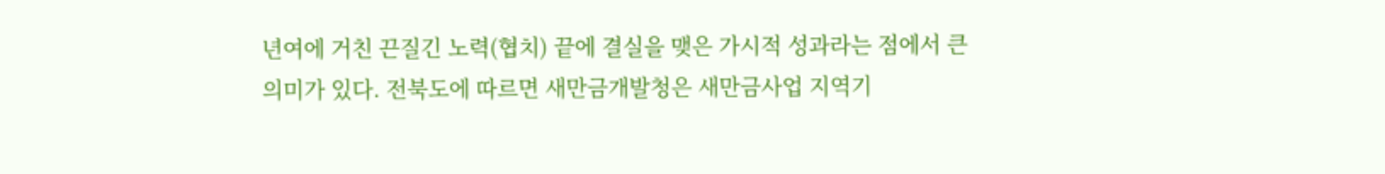년여에 거친 끈질긴 노력(협치) 끝에 결실을 맺은 가시적 성과라는 점에서 큰 의미가 있다. 전북도에 따르면 새만금개발청은 새만금사업 지역기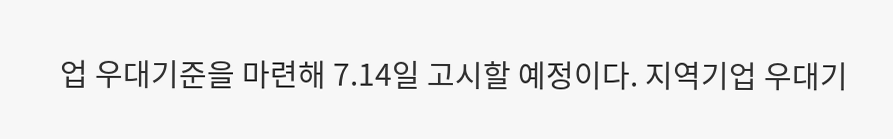업 우대기준을 마련해 7.14일 고시할 예정이다. 지역기업 우대기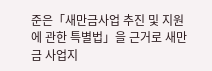준은「새만금사업 추진 및 지원에 관한 특별법」을 근거로 새만금 사업지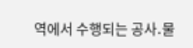역에서 수행되는 공사․물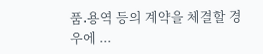품․용역 등의 계약을 체결할 경우에 ...